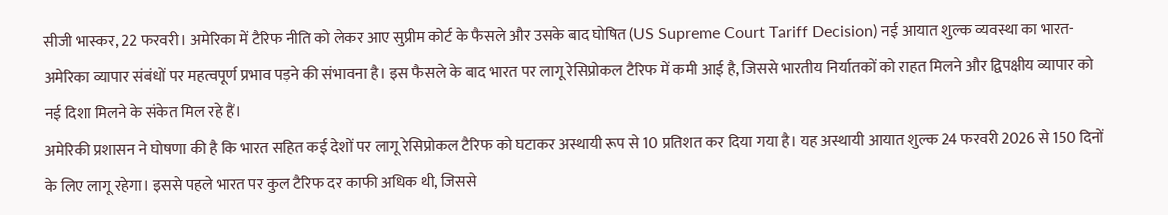सीजी भास्कर, 22 फरवरी। अमेरिका में टैरिफ नीति को लेकर आए सुप्रीम कोर्ट के फैसले और उसके बाद घोषित (US Supreme Court Tariff Decision) नई आयात शुल्क व्यवस्था का भारत-अमेरिका व्यापार संबंधों पर महत्वपूर्ण प्रभाव पड़ने की संभावना है। इस फैसले के बाद भारत पर लागू रेसिप्रोकल टैरिफ में कमी आई है, जिससे भारतीय निर्यातकों को राहत मिलने और द्विपक्षीय व्यापार को नई दिशा मिलने के संकेत मिल रहे हैं।
अमेरिकी प्रशासन ने घोषणा की है कि भारत सहित कई देशों पर लागू रेसिप्रोकल टैरिफ को घटाकर अस्थायी रूप से 10 प्रतिशत कर दिया गया है। यह अस्थायी आयात शुल्क 24 फरवरी 2026 से 150 दिनों के लिए लागू रहेगा। इससे पहले भारत पर कुल टैरिफ दर काफी अधिक थी, जिससे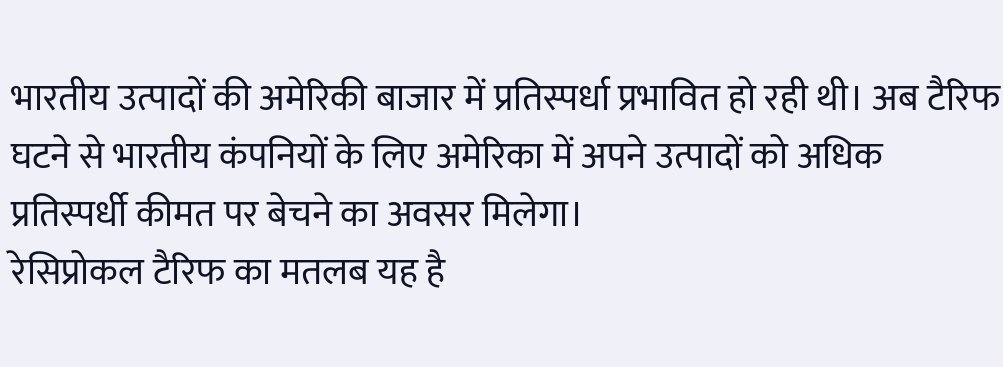भारतीय उत्पादों की अमेरिकी बाजार में प्रतिस्पर्धा प्रभावित हो रही थी। अब टैरिफ घटने से भारतीय कंपनियों के लिए अमेरिका में अपने उत्पादों को अधिक प्रतिस्पर्धी कीमत पर बेचने का अवसर मिलेगा।
रेसिप्रोकल टैरिफ का मतलब यह है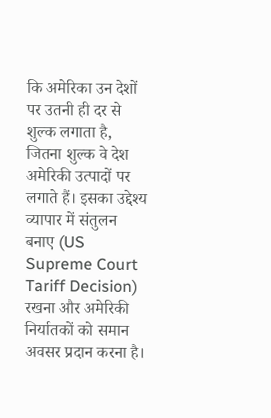कि अमेरिका उन देशों पर उतनी ही दर से शुल्क लगाता है, जितना शुल्क वे देश अमेरिकी उत्पादों पर लगाते हैं। इसका उद्देश्य व्यापार में संतुलन बनाए (US Supreme Court Tariff Decision) रखना और अमेरिकी निर्यातकों को समान अवसर प्रदान करना है।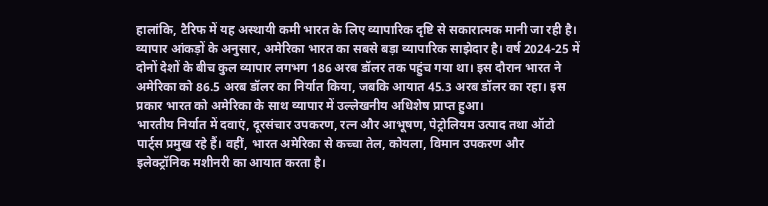हालांकि, टैरिफ में यह अस्थायी कमी भारत के लिए व्यापारिक दृष्टि से सकारात्मक मानी जा रही है।
व्यापार आंकड़ों के अनुसार, अमेरिका भारत का सबसे बड़ा व्यापारिक साझेदार है। वर्ष 2024-25 में दोनों देशों के बीच कुल व्यापार लगभग 186 अरब डॉलर तक पहुंच गया था। इस दौरान भारत ने अमेरिका को 86.5 अरब डॉलर का निर्यात किया, जबकि आयात 45.3 अरब डॉलर का रहा। इस प्रकार भारत को अमेरिका के साथ व्यापार में उल्लेखनीय अधिशेष प्राप्त हुआ।
भारतीय निर्यात में दवाएं, दूरसंचार उपकरण, रत्न और आभूषण, पेट्रोलियम उत्पाद तथा ऑटो पार्ट्स प्रमुख रहे हैं। वहीं, भारत अमेरिका से कच्चा तेल, कोयला, विमान उपकरण और इलेक्ट्रॉनिक मशीनरी का आयात करता है।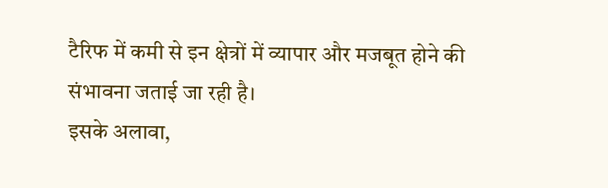टैरिफ में कमी से इन क्षेत्रों में व्यापार और मजबूत होने की संभावना जताई जा रही है।
इसके अलावा,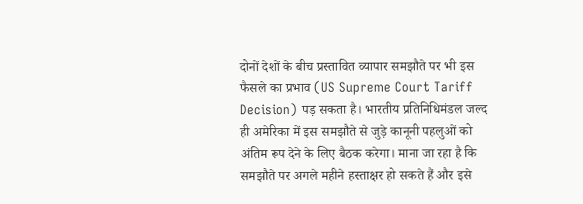दोनों देशों के बीच प्रस्तावित व्यापार समझौते पर भी इस फैसले का प्रभाव (US Supreme Court Tariff Decision) पड़ सकता है। भारतीय प्रतिनिधिमंडल जल्द ही अमेरिका में इस समझौते से जुड़े कानूनी पहलुओं को अंतिम रूप देने के लिए बैठक करेगा। माना जा रहा है कि समझौते पर अगले महीने हस्ताक्षर हो सकते हैं और इसे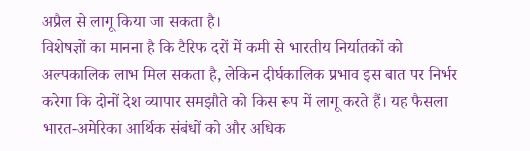अप्रैल से लागू किया जा सकता है।
विशेषज्ञों का मानना है कि टैरिफ दरों में कमी से भारतीय निर्यातकों को अल्पकालिक लाभ मिल सकता है, लेकिन दीर्घकालिक प्रभाव इस बात पर निर्भर करेगा कि दोनों देश व्यापार समझौते को किस रूप में लागू करते हैं। यह फैसला भारत-अमेरिका आर्थिक संबंधों को और अधिक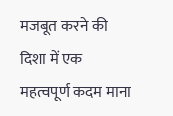मजबूत करने की दिशा में एक महत्वपूर्ण कदम माना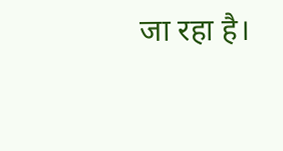जा रहा है।